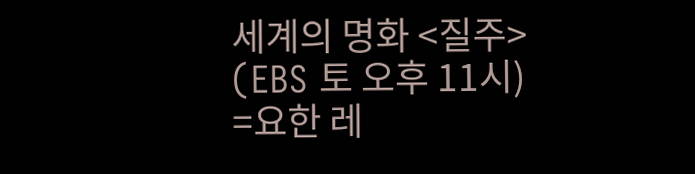세계의 명화 <질주> (EBS 토 오후 11시) =요한 레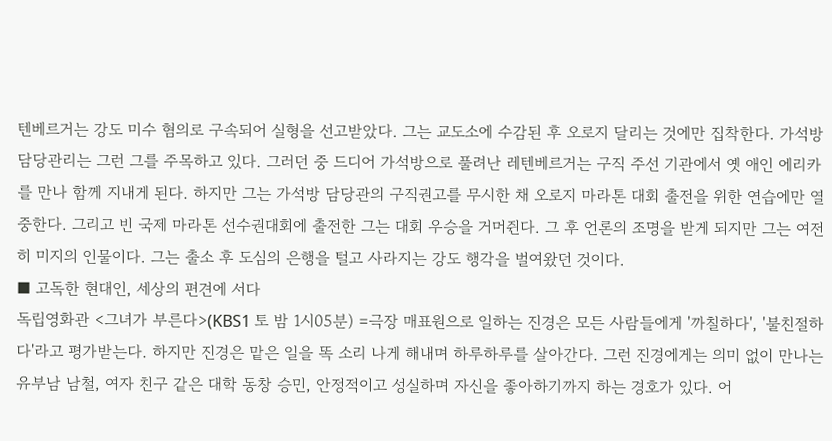텐베르거는 강도 미수 혐의로 구속되어 실형을 선고받았다. 그는 교도소에 수감된 후 오로지 달리는 것에만 집착한다. 가석방 담당관리는 그런 그를 주목하고 있다. 그러던 중 드디어 가석방으로 풀려난 레텐베르거는 구직 주선 기관에서 옛 애인 에리카를 만나 함께 지내게 된다. 하지만 그는 가석방 담당관의 구직권고를 무시한 채 오로지 마라톤 대회 출전을 위한 연습에만 열중한다. 그리고 빈 국제 마라톤 선수권대회에 출전한 그는 대회 우승을 거머쥔다. 그 후 언론의 조명을 받게 되지만 그는 여전히 미지의 인물이다. 그는 출소 후 도심의 은행을 털고 사라지는 강도 행각을 벌여왔던 것이다.
■ 고독한 현대인, 세상의 편견에 서다
독립영화관 <그녀가 부른다>(KBS1 토 밤 1시05분) =극장 매표원으로 일하는 진경은 모든 사람들에게 '까칠하다', '불친절하다'라고 평가받는다. 하지만 진경은 맡은 일을 똑 소리 나게 해내며 하루하루를 살아간다. 그런 진경에게는 의미 없이 만나는 유부남 남철, 여자 친구 같은 대학 동창 승민, 안정적이고 성실하며 자신을 좋아하기까지 하는 경호가 있다. 어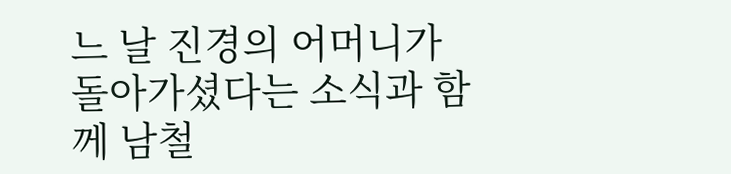느 날 진경의 어머니가 돌아가셨다는 소식과 함께 남철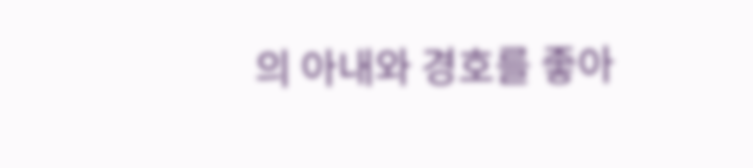의 아내와 경호를 좋아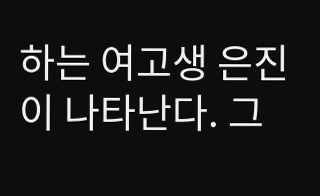하는 여고생 은진이 나타난다. 그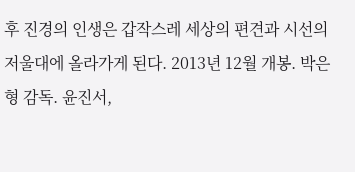후 진경의 인생은 갑작스레 세상의 편견과 시선의 저울대에 올라가게 된다. 2013년 12월 개봉. 박은형 감독. 윤진서,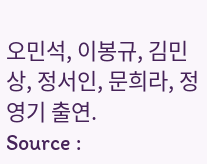오민석, 이봉규, 김민상, 정서인, 문희라, 정영기 출연.
Source :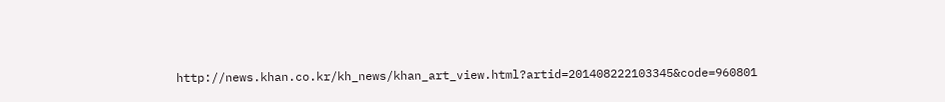http://news.khan.co.kr/kh_news/khan_art_view.html?artid=201408222103345&code=960801